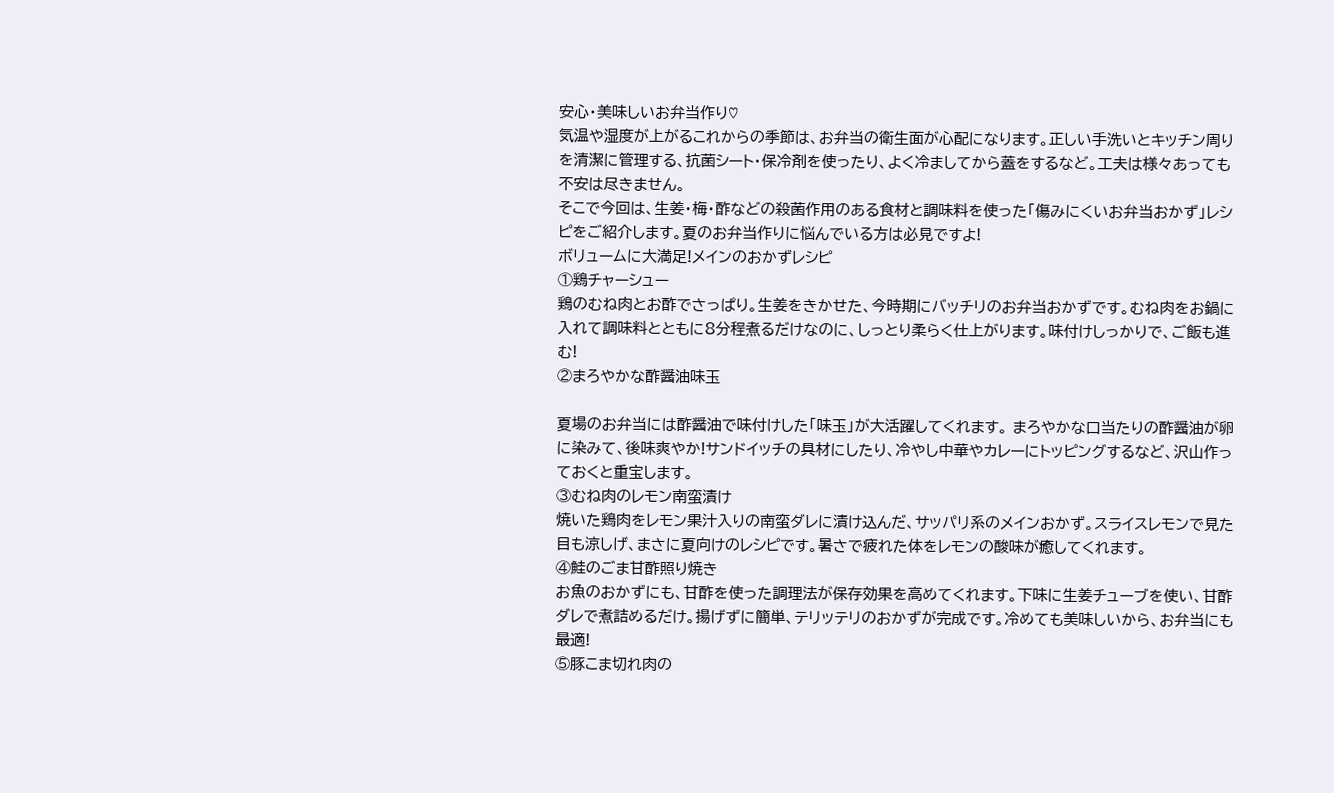安心・美味しいお弁当作り♡
気温や湿度が上がるこれからの季節は、お弁当の衛生面が心配になります。正しい手洗いとキッチン周りを清潔に管理する、抗菌シート・保冷剤を使ったり、よく冷ましてから蓋をするなど。工夫は様々あっても不安は尽きません。
そこで今回は、生姜・梅・酢などの殺菌作用のある食材と調味料を使った「傷みにくいお弁当おかず」レシピをご紹介します。夏のお弁当作りに悩んでいる方は必見ですよ!
ボリュームに大満足!メインのおかずレシピ
①鶏チャーシュー
鶏のむね肉とお酢でさっぱり。生姜をきかせた、今時期にバッチリのお弁当おかずです。むね肉をお鍋に入れて調味料とともに8分程煮るだけなのに、しっとり柔らく仕上がります。味付けしっかりで、ご飯も進む!
②まろやかな酢醤油味玉

夏場のお弁当には酢醤油で味付けした「味玉」が大活躍してくれます。 まろやかな口当たりの酢醤油が卵に染みて、後味爽やか!サンドイッチの具材にしたり、冷やし中華やカレーにトッピングするなど、沢山作っておくと重宝します。
③むね肉のレモン南蛮漬け
焼いた鶏肉をレモン果汁入りの南蛮ダレに漬け込んだ、サッパリ系のメインおかず。スライスレモンで見た目も涼しげ、まさに夏向けのレシピです。暑さで疲れた体をレモンの酸味が癒してくれます。
④鮭のごま甘酢照り焼き
お魚のおかずにも、甘酢を使った調理法が保存効果を高めてくれます。下味に生姜チューブを使い、甘酢ダレで煮詰めるだけ。揚げずに簡単、テリッテリのおかずが完成です。冷めても美味しいから、お弁当にも最適!
⑤豚こま切れ肉の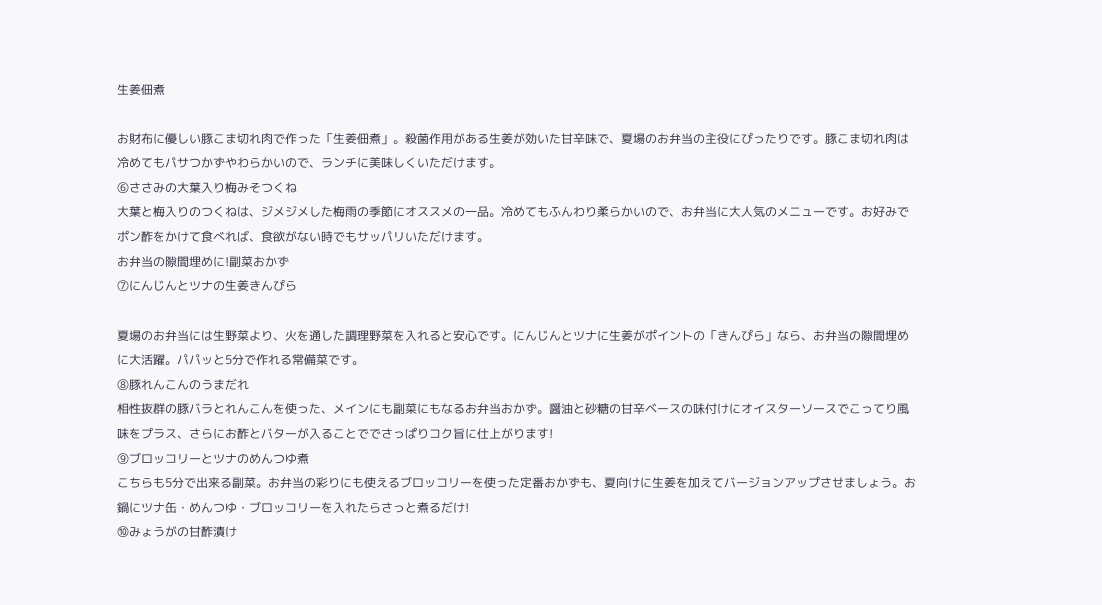生姜佃煮

お財布に優しい豚こま切れ肉で作った「生姜佃煮」。殺菌作用がある生姜が効いた甘辛味で、夏場のお弁当の主役にぴったりです。豚こま切れ肉は冷めてもパサつかずやわらかいので、ランチに美味しくいただけます。
⑥ささみの大葉入り梅みそつくね
大葉と梅入りのつくねは、ジメジメした梅雨の季節にオススメの一品。冷めてもふんわり柔らかいので、お弁当に大人気のメニューです。お好みでポン酢をかけて食べれば、食欲がない時でもサッパリいただけます。
お弁当の隙間埋めに!副菜おかず
⑦にんじんとツナの生姜きんぴら

夏場のお弁当には生野菜より、火を通した調理野菜を入れると安心です。にんじんとツナに生姜がポイントの「きんぴら」なら、お弁当の隙間埋めに大活躍。パパッと5分で作れる常備菜です。
⑧豚れんこんのうまだれ
相性抜群の豚バラとれんこんを使った、メインにも副菜にもなるお弁当おかず。醤油と砂糖の甘辛ベースの味付けにオイスターソースでこってり風味をプラス、さらにお酢とバターが入ることででさっぱりコク旨に仕上がります!
⑨ブロッコリーとツナのめんつゆ煮
こちらも5分で出来る副菜。お弁当の彩りにも使えるブロッコリーを使った定番おかずも、夏向けに生姜を加えてバージョンアップさせましょう。お鍋にツナ缶・めんつゆ・ブロッコリーを入れたらさっと煮るだけ!
⑩みょうがの甘酢漬け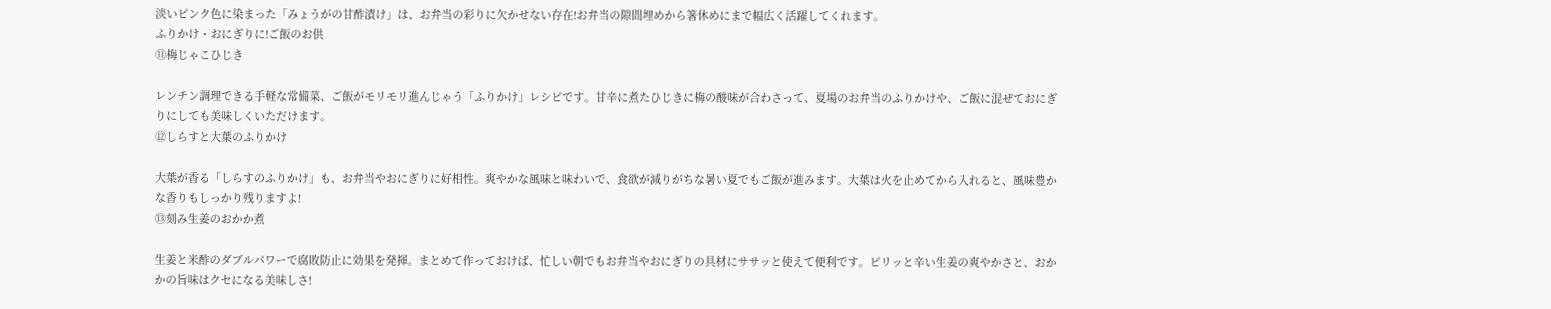淡いピンク色に染まった「みょうがの甘酢漬け」は、お弁当の彩りに欠かせない存在!お弁当の隙間埋めから箸休めにまで幅広く活躍してくれます。
ふりかけ・おにぎりに!ご飯のお供
⑪梅じゃこひじき

レンチン調理できる手軽な常備菜、ご飯がモリモリ進んじゃう「ふりかけ」レシピです。甘辛に煮たひじきに梅の酸味が合わさって、夏場のお弁当のふりかけや、ご飯に混ぜておにぎりにしても美味しくいただけます。
⑫しらすと大葉のふりかけ

大葉が香る「しらすのふりかけ」も、お弁当やおにぎりに好相性。爽やかな風味と味わいで、食欲が減りがちな暑い夏でもご飯が進みます。大葉は火を止めてから入れると、風味豊かな香りもしっかり残りますよ!
⑬刻み生姜のおかか煮

生姜と米酢のダブルパワーで腐敗防止に効果を発揮。まとめて作っておけば、忙しい朝でもお弁当やおにぎりの具材にササッと使えて便利です。ピリッと辛い生姜の爽やかさと、おかかの旨味はクセになる美味しさ!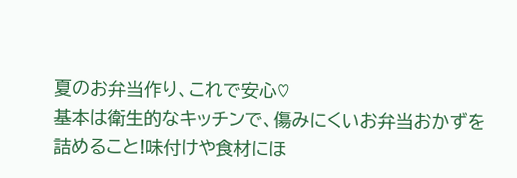夏のお弁当作り、これで安心♡
基本は衛生的なキッチンで、傷みにくいお弁当おかずを詰めること!味付けや食材にほ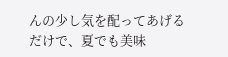んの少し気を配ってあげるだけで、夏でも美味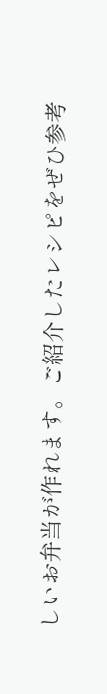しいお弁当が作れます。ご紹介したレシピをぜひ参考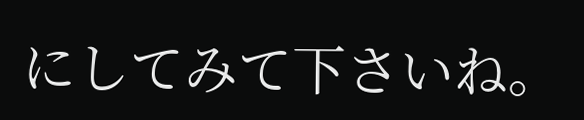にしてみて下さいね。